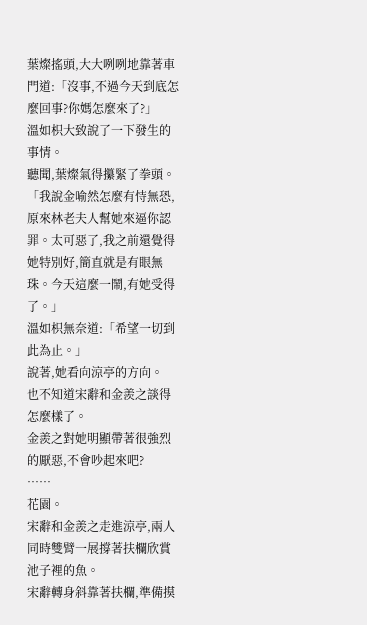葉燦搖頭,大大咧咧地靠著車門道:「沒事,不過今天到底怎麼回事?你媽怎麼來了?」
溫如枳大致說了一下發生的事情。
聽聞,葉燦氣得攥緊了拳頭。
「我說金喻然怎麼有恃無恐,原來林老夫人幫她來逼你認罪。太可惡了,我之前還覺得她特別好,簡直就是有眼無珠。今天這麼一鬧,有她受得了。」
溫如枳無奈道:「希望一切到此為止。」
說著,她看向涼亭的方向。
也不知道宋辭和金羨之談得怎麼樣了。
金羨之對她明顯帶著很強烈的厭惡,不會吵起來吧?
……
花園。
宋辭和金羨之走進涼亭,兩人同時雙臂一展撐著扶欄欣賞池子裡的魚。
宋辭轉身斜靠著扶欄,準備摸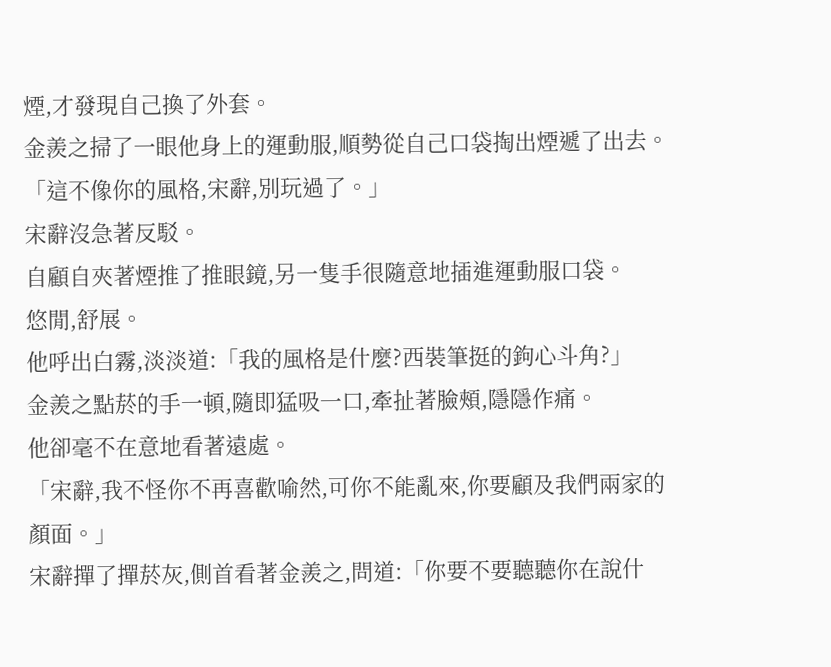煙,才發現自己換了外套。
金羨之掃了一眼他身上的運動服,順勢從自己口袋掏出煙遞了出去。
「這不像你的風格,宋辭,別玩過了。」
宋辭沒急著反駁。
自顧自夾著煙推了推眼鏡,另一隻手很隨意地插進運動服口袋。
悠閒,舒展。
他呼出白霧,淡淡道:「我的風格是什麼?西裝筆挺的鉤心斗角?」
金羨之點菸的手一頓,隨即猛吸一口,牽扯著臉頰,隱隱作痛。
他卻毫不在意地看著遠處。
「宋辭,我不怪你不再喜歡喻然,可你不能亂來,你要顧及我們兩家的顏面。」
宋辭撣了撣菸灰,側首看著金羨之,問道:「你要不要聽聽你在說什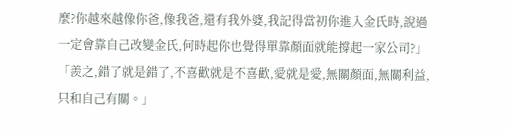麼?你越來越像你爸,像我爸,還有我外婆,我記得當初你進入金氏時,說過一定會靠自己改變金氏,何時起你也覺得單靠顏面就能撐起一家公司?」
「羨之,錯了就是錯了,不喜歡就是不喜歡,愛就是愛,無關顏面,無關利益,只和自己有關。」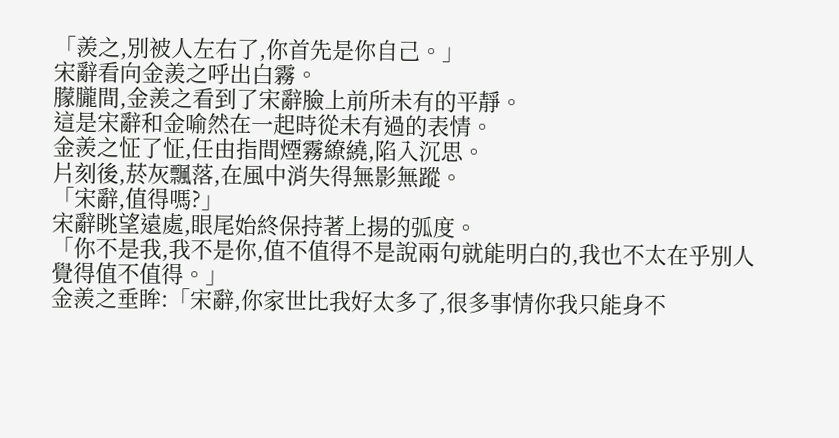「羨之,別被人左右了,你首先是你自己。」
宋辭看向金羨之呼出白霧。
朦朧間,金羨之看到了宋辭臉上前所未有的平靜。
這是宋辭和金喻然在一起時從未有過的表情。
金羨之怔了怔,任由指間煙霧繚繞,陷入沉思。
片刻後,菸灰飄落,在風中消失得無影無蹤。
「宋辭,值得嗎?」
宋辭眺望遠處,眼尾始終保持著上揚的弧度。
「你不是我,我不是你,值不值得不是說兩句就能明白的,我也不太在乎別人覺得值不值得。」
金羨之垂眸:「宋辭,你家世比我好太多了,很多事情你我只能身不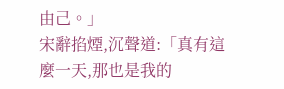由己。」
宋辭掐煙,沉聲道:「真有這麼一天,那也是我的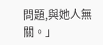問題,與她人無關。」